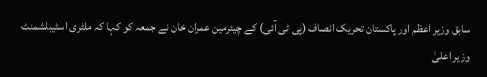سابق وزیر اعظم اور پاکستان تحریک انصاف (پی ٹی آئی) کے چیئرمین عمران خان نے جمعہ کو کہا کہ ملٹری اسٹیبلشمنٹ وزیر اعلیٰ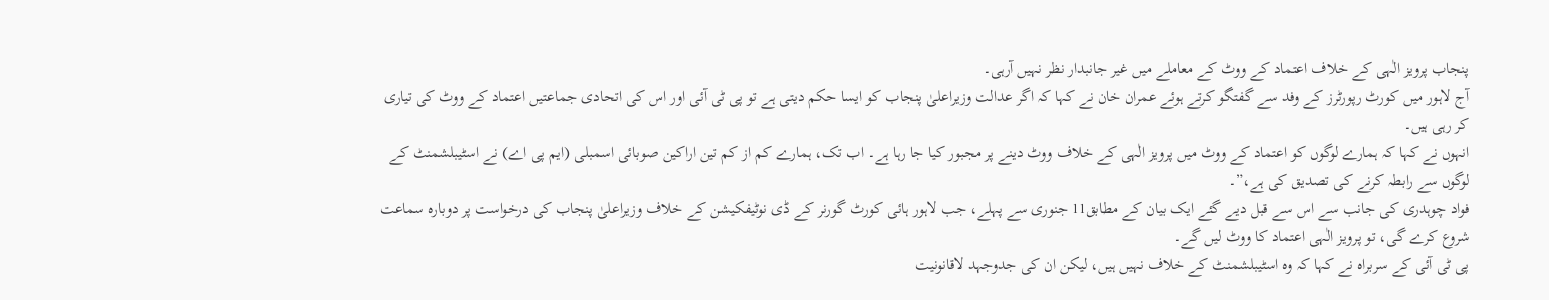پنجاب پرویز الٰہی کے خلاف اعتماد کے ووٹ کے معاملے میں غیر جانبدار نظر نہیں آرہی۔
آج لاہور میں کورٹ رپورٹرز کے وفد سے گفتگو کرتے ہوئے عمران خان نے کہا کہ اگر عدالت وزیراعلیٰ پنجاب کو ایسا حکم دیتی ہے تو پی ٹی آئی اور اس کی اتحادی جماعتیں اعتماد کے ووٹ کی تیاری کر رہی ہیں۔
انہوں نے کہا کہ ہمارے لوگوں کو اعتماد کے ووٹ میں پرویز الٰہی کے خلاف ووٹ دینے پر مجبور کیا جا رہا ہے۔ اب تک، ہمارے کم از کم تین اراکین صوبائی اسمبلی (ایم پی اے) نے اسٹیبلشمنٹ کے لوگوں سے رابطہ کرنے کی تصدیق کی ہے،”۔
فواد چوہدری کی جانب سے اس سے قبل دیے گئے ایک بیان کے مطابق11 جنوری سے پہلے، جب لاہور ہائی کورٹ گورنر کے ڈی نوٹیفکیشن کے خلاف وزیراعلیٰ پنجاب کی درخواست پر دوبارہ سماعت شروع کرے گی، تو پرویز الٰہی اعتماد کا ووٹ لیں گے۔
پی ٹی آئی کے سربراہ نے کہا کہ وہ اسٹیبلشمنٹ کے خلاف نہیں ہیں، لیکن ان کی جدوجہد لاقانونیت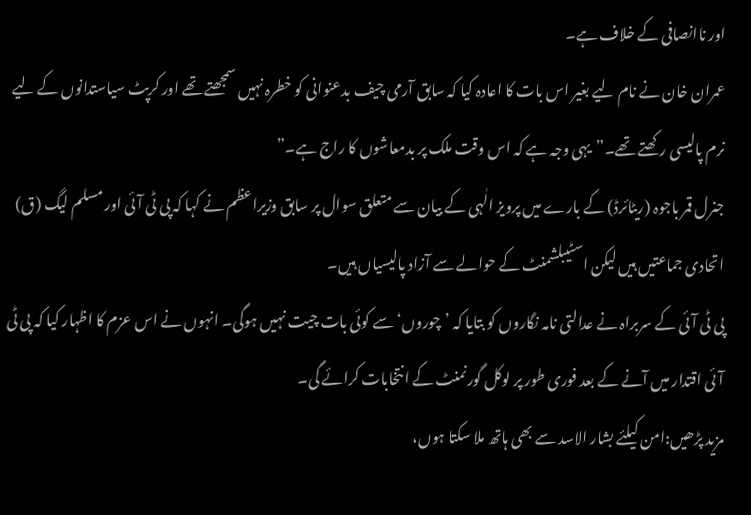اور ناانصافی کے خلاف ہے۔
عمران خان نے نام لیے بغیر اس بات کا اعادہ کیا کہ سابق آرمی چیف بدعنوانی کو خطرہ نہیں سمجھتے تھے اور کرپٹ سیاستدانوں کے لیے نرم پالیسی رکھتے تھے۔”یہی وجہ ہے کہ اس وقت ملک پر بدمعاشوں کا راج ہے۔”
جنرل قمر باجوہ (ریٹائرڈ) کے بارے میں پرویز الٰہی کے بیان سے متعلق سوال پر سابق وزیراعظم نے کہا کہ پی ٹی آئی اور مسلم لیگ (ق) اتحادی جماعتیں ہیں لیکن اسٹیبلشمنٹ کے حوالے سے آزاد پالیسیاں ہیں۔
پی ٹی آئی کے سربراہ نے عدالتی نامہ نگاروں کو بتایا کہ ’چوروں‘ سے کوئی بات چیت نہیں ہوگی۔ انہوں نے اس عزم کا اظہار کیا کہ پی ٹی آئی اقتدار میں آنے کے بعد فوری طور پر لوکل گورنمنٹ کے انتخابات کرائے گی۔
مزید پڑھیں:امن کیلئے بشار الاسد سے بھی ہاتھ ملا سکتا ہوں،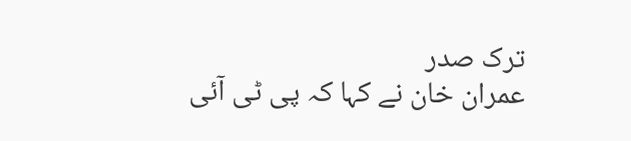ترک صدر
عمران خان نے کہا کہ پی ٹی آئی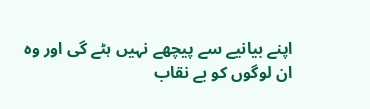اپنے بیانیے سے پیچھے نہیں ہٹے گی اور وہ ان لوگوں کو بے نقاب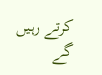کرتے رہیں گے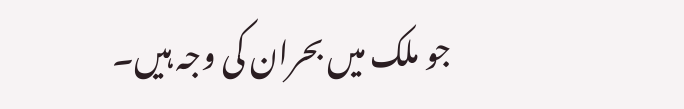جو ملک میں بحران کی وجہ ہیں۔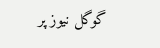گوگل نیوز پر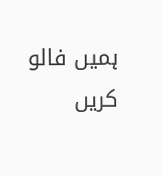ہمیں فالو کریں